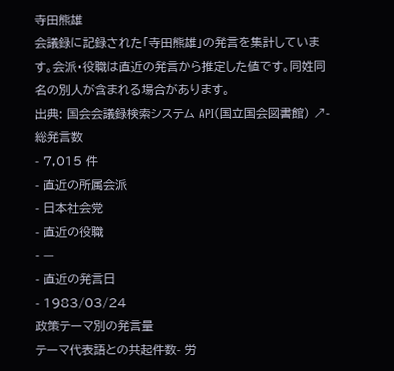寺田熊雄
会議録に記録された「寺田熊雄」の発言を集計しています。会派・役職は直近の発言から推定した値です。同姓同名の別人が含まれる場合があります。
出典: 国会会議録検索システム API(国立国会図書館) ↗- 総発言数
- 7,015 件
- 直近の所属会派
- 日本社会党
- 直近の役職
- —
- 直近の発言日
- 1983/03/24
政策テーマ別の発言量
テーマ代表語との共起件数- 労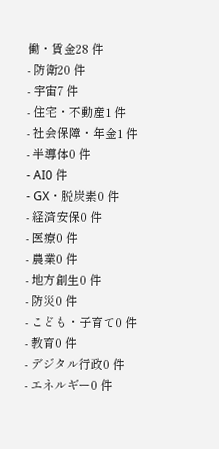働・賃金28 件
- 防衛20 件
- 宇宙7 件
- 住宅・不動産1 件
- 社会保障・年金1 件
- 半導体0 件
- AI0 件
- GX・脱炭素0 件
- 経済安保0 件
- 医療0 件
- 農業0 件
- 地方創生0 件
- 防災0 件
- こども・子育て0 件
- 教育0 件
- デジタル行政0 件
- エネルギー0 件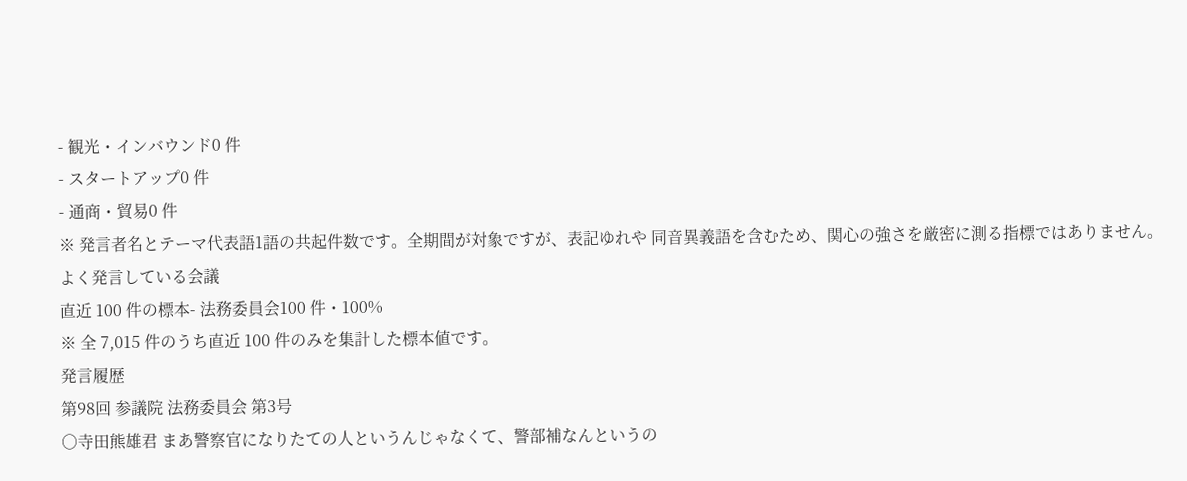- 観光・インバウンド0 件
- スタートアップ0 件
- 通商・貿易0 件
※ 発言者名とテーマ代表語1語の共起件数です。全期間が対象ですが、表記ゆれや 同音異義語を含むため、関心の強さを厳密に測る指標ではありません。
よく発言している会議
直近 100 件の標本- 法務委員会100 件・100%
※ 全 7,015 件のうち直近 100 件のみを集計した標本値です。
発言履歴
第98回 参議院 法務委員会 第3号
○寺田熊雄君 まあ警察官になりたての人というんじゃなくて、警部補なんというの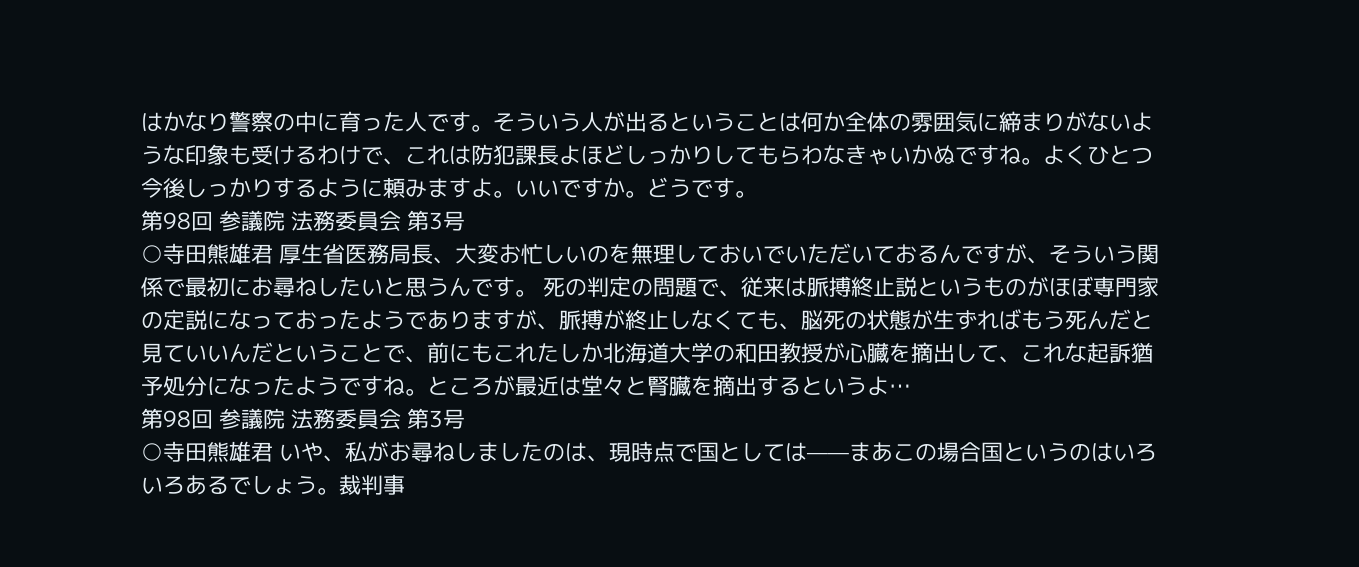はかなり警察の中に育った人です。そういう人が出るということは何か全体の雰囲気に締まりがないような印象も受けるわけで、これは防犯課長よほどしっかりしてもらわなきゃいかぬですね。よくひとつ今後しっかりするように頼みますよ。いいですか。どうです。
第98回 参議院 法務委員会 第3号
○寺田熊雄君 厚生省医務局長、大変お忙しいのを無理しておいでいただいておるんですが、そういう関係で最初にお尋ねしたいと思うんです。 死の判定の問題で、従来は脈搏終止説というものがほぼ専門家の定説になっておったようでありますが、脈搏が終止しなくても、脳死の状態が生ずればもう死んだと見ていいんだということで、前にもこれたしか北海道大学の和田教授が心臓を摘出して、これな起訴猶予処分になったようですね。ところが最近は堂々と腎臓を摘出するというよ…
第98回 参議院 法務委員会 第3号
○寺田熊雄君 いや、私がお尋ねしましたのは、現時点で国としては——まあこの場合国というのはいろいろあるでしょう。裁判事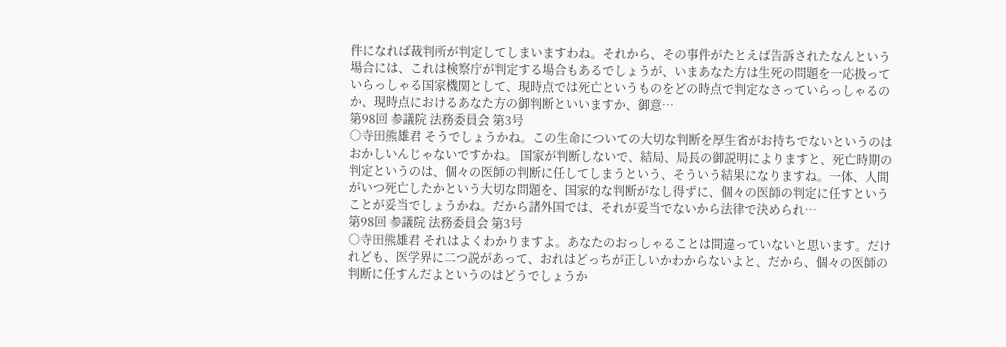件になれば裁判所が判定してしまいますわね。それから、その事件がたとえば告訴されたなんという場合には、これは検察庁が判定する場合もあるでしょうが、いまあなた方は生死の問題を一応扱っていらっしゃる国家機関として、現時点では死亡というものをどの時点で判定なさっていらっしゃるのか、現時点におけるあなた方の御判断といいますか、御意…
第98回 参議院 法務委員会 第3号
○寺田熊雄君 そうでしょうかね。この生命についての大切な判断を厚生省がお持ちでないというのはおかしいんじゃないですかね。 国家が判断しないで、結局、局長の御説明によりますと、死亡時期の判定というのは、個々の医師の判断に任してしまうという、そういう結果になりますね。一体、人間がいつ死亡したかという大切な問題を、国家的な判断がなし得ずに、個々の医師の判定に任すということが妥当でしょうかね。だから諸外国では、それが妥当でないから法律で決められ…
第98回 参議院 法務委員会 第3号
○寺田熊雄君 それはよくわかりますよ。あなたのおっしゃることは間違っていないと思います。だけれども、医学界に二つ説があって、おれはどっちが正しいかわからないよと、だから、個々の医師の判断に任すんだよというのはどうでしょうか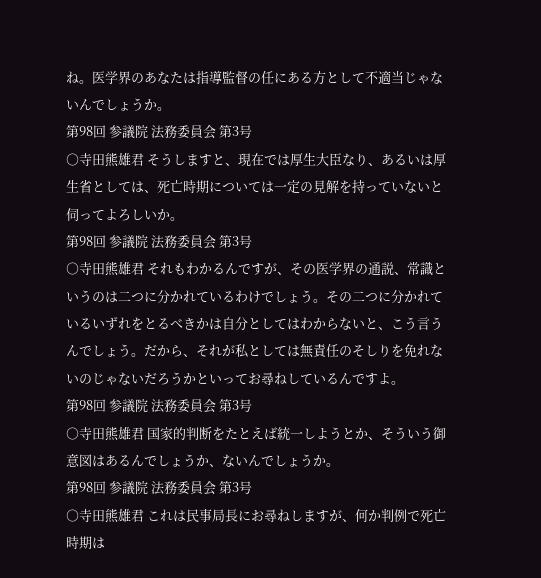ね。医学界のあなたは指導監督の任にある方として不適当じゃないんでしょうか。
第98回 参議院 法務委員会 第3号
○寺田熊雄君 そうしますと、現在では厚生大臣なり、あるいは厚生省としては、死亡時期については一定の見解を持っていないと伺ってよろしいか。
第98回 参議院 法務委員会 第3号
○寺田熊雄君 それもわかるんですが、その医学界の通説、常識というのは二つに分かれているわけでしょう。その二つに分かれているいずれをとるべきかは自分としてはわからないと、こう言うんでしょう。だから、それが私としては無責任のそしりを免れないのじゃないだろうかといってお尋ねしているんですよ。
第98回 参議院 法務委員会 第3号
○寺田熊雄君 国家的判断をたとえば統一しようとか、そういう御意図はあるんでしょうか、ないんでしょうか。
第98回 参議院 法務委員会 第3号
○寺田熊雄君 これは民事局長にお尋ねしますが、何か判例で死亡時期は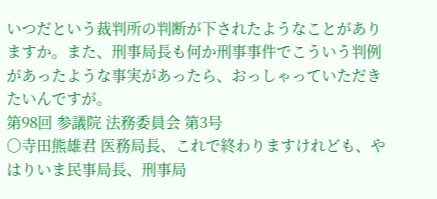いつだという裁判所の判断が下されたようなことがありますか。また、刑事局長も何か刑事事件でこういう判例があったような事実があったら、おっしゃっていただきたいんですが。
第98回 参議院 法務委員会 第3号
○寺田熊雄君 医務局長、これで終わりますけれども、やはりいま民事局長、刑事局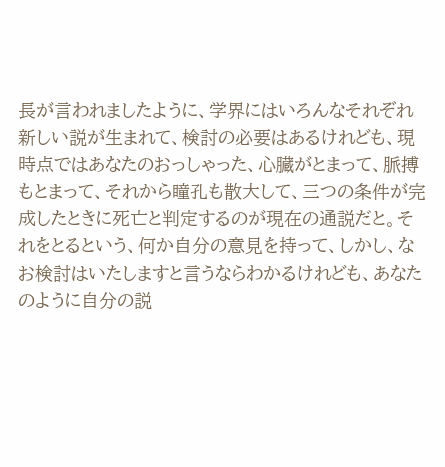長が言われましたように、学界にはいろんなそれぞれ新しい説が生まれて、検討の必要はあるけれども、現時点ではあなたのおっしゃった、心臓がとまって、脈搏もとまって、それから瞳孔も散大して、三つの条件が完成したときに死亡と判定するのが現在の通説だと。それをとるという、何か自分の意見を持って、しかし、なお検討はいたしますと言うならわかるけれども、あなたのように自分の説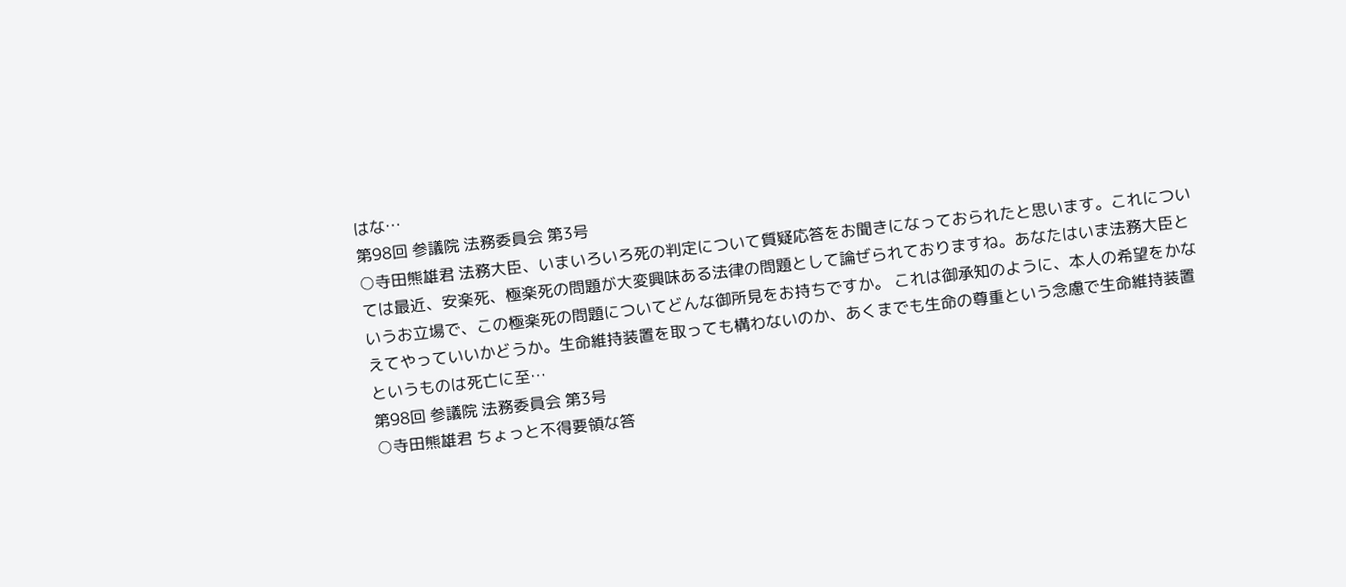はな…
第98回 参議院 法務委員会 第3号
○寺田熊雄君 法務大臣、いまいろいろ死の判定について質疑応答をお聞きになっておられたと思います。これについては最近、安楽死、極楽死の問題が大変興味ある法律の問題として論ぜられておりますね。あなたはいま法務大臣というお立場で、この極楽死の問題についてどんな御所見をお持ちですか。 これは御承知のように、本人の希望をかなえてやっていいかどうか。生命維持装置を取っても構わないのか、あくまでも生命の尊重という念慮で生命維持装置というものは死亡に至…
第98回 参議院 法務委員会 第3号
○寺田熊雄君 ちょっと不得要領な答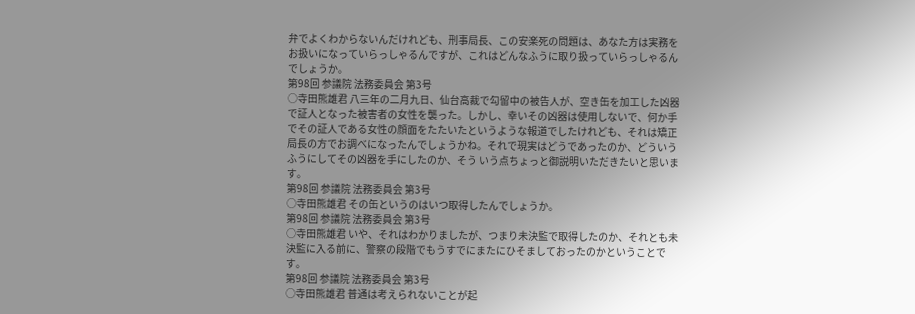弁でよくわからないんだけれども、刑事局長、この安楽死の問題は、あなた方は実務をお扱いになっていらっしゃるんですが、これはどんなふうに取り扱っていらっしゃるんでしょうか。
第98回 参議院 法務委員会 第3号
○寺田熊雄君 八三年の二月九日、仙台高裁で勾留中の被告人が、空き缶を加工した凶器で証人となった被害者の女性を襲った。しかし、幸いその凶器は使用しないで、何か手でその証人である女性の顔面をたたいたというような報道でしたけれども、それは矯正局長の方でお調べになったんでしょうかね。それで現実はどうであったのか、どういうふうにしてその凶器を手にしたのか、そう いう点ちょっと御説明いただきたいと思います。
第98回 参議院 法務委員会 第3号
○寺田熊雄君 その缶というのはいつ取得したんでしょうか。
第98回 参議院 法務委員会 第3号
○寺田熊雄君 いや、それはわかりましたが、つまり未決監で取得したのか、それとも未決監に入る前に、警察の段階でもうすでにまたにひそましておったのかということです。
第98回 参議院 法務委員会 第3号
○寺田熊雄君 普通は考えられないことが起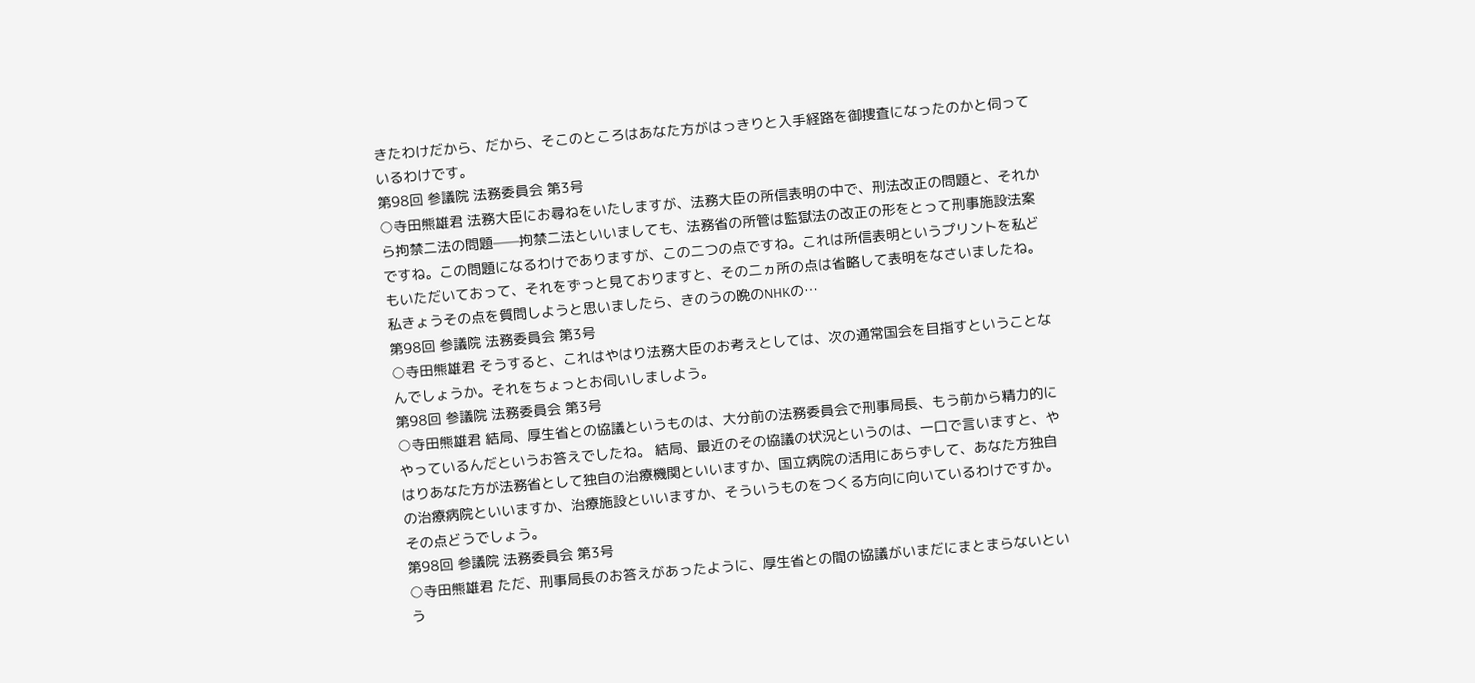きたわけだから、だから、そこのところはあなた方がはっきりと入手経路を御捜査になったのかと伺っているわけです。
第98回 参議院 法務委員会 第3号
○寺田熊雄君 法務大臣にお尋ねをいたしますが、法務大臣の所信表明の中で、刑法改正の問題と、それから拘禁二法の問題——拘禁二法といいましても、法務省の所管は監獄法の改正の形をとって刑事施設法案ですね。この問題になるわけでありますが、この二つの点ですね。これは所信表明というプリントを私どもいただいておって、それをずっと見ておりますと、その二ヵ所の点は省略して表明をなさいましたね。私きょうその点を質問しようと思いましたら、きのうの晩のNHKの…
第98回 参議院 法務委員会 第3号
○寺田熊雄君 そうすると、これはやはり法務大臣のお考えとしては、次の通常国会を目指すということなんでしょうか。それをちょっとお伺いしましよう。
第98回 参議院 法務委員会 第3号
○寺田熊雄君 結局、厚生省との協議というものは、大分前の法務委員会で刑事局長、もう前から精力的にやっているんだというお答えでしたね。 結局、最近のその協議の状況というのは、一口で言いますと、やはりあなた方が法務省として独自の治療機関といいますか、国立病院の活用にあらずして、あなた方独自の治療病院といいますか、治療施設といいますか、そういうものをつくる方向に向いているわけですか。その点どうでしょう。
第98回 参議院 法務委員会 第3号
○寺田熊雄君 ただ、刑事局長のお答えがあったように、厚生省との間の協議がいまだにまとまらないという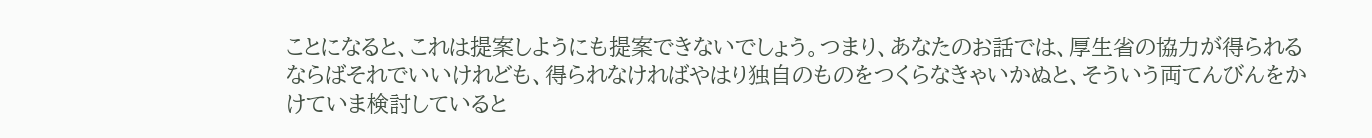ことになると、これは提案しようにも提案できないでしょう。つまり、あなたのお話では、厚生省の協力が得られるならばそれでいいけれども、得られなければやはり独自のものをつくらなきゃいかぬと、そういう両てんびんをかけていま検討していると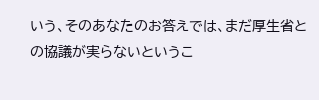いう、そのあなたのお答えでは、まだ厚生省との協議が実らないというこ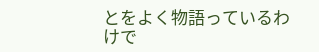とをよく物語っているわけで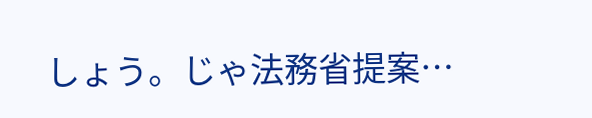しょう。じゃ法務省提案…